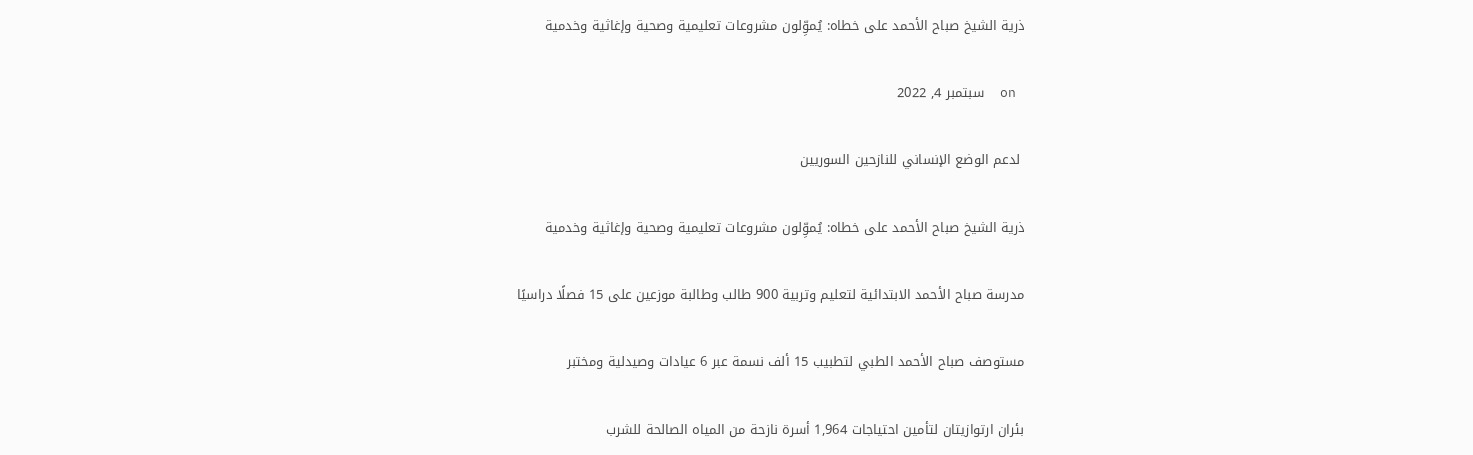ذرية الشيخ صباح الأحمد على خطاه: يُموِّلون مشروعات تعليمية وصحية وإغاثية وخدمية

 on  سبتمبر 4, 2022

 لدعم الوضع الإنساني للنازحين السوريين

ذرية الشيخ صباح الأحمد على خطاه: يُموِّلون مشروعات تعليمية وصحية وإغاثية وخدمية

مدرسة صباح الأحمد الابتدائية لتعليم وتربية 900 طالب وطالبة موزعين على 15 فصلًا دراسيًا

مستوصف صباح الأحمد الطبي لتطبيب 15 ألف نسمة عبر 6 عيادات وصيدلية ومختبر

بئران ارتوازيتان لتأمين احتياجات 1,964 أسرة نازحة من المياه الصالحة للشرب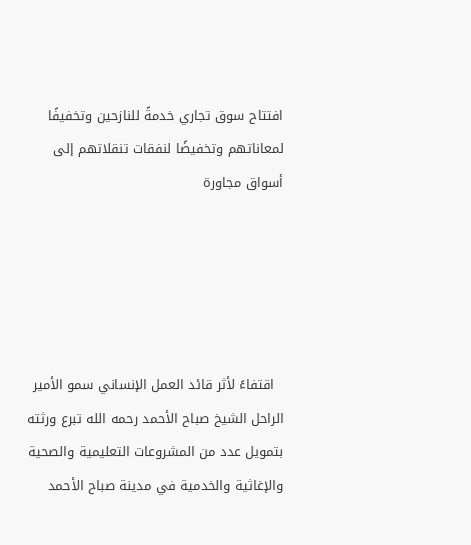افتتاح سوق تجاري خدمةً للنازحين وتخفيفًا لمعاناتهم وتخفيضًا لنفقات تنقلاتهم إلى أسواق مجاورة





  اقتفاءً لأثر قائد العمل الإنساني سمو الأمير الراحل الشيخ صباح الأحمد رحمه الله تبرع ورثته بتمويل عدد من المشروعات التعليمية والصحية والإغاثية والخدمية في مدينة صباح الأحمد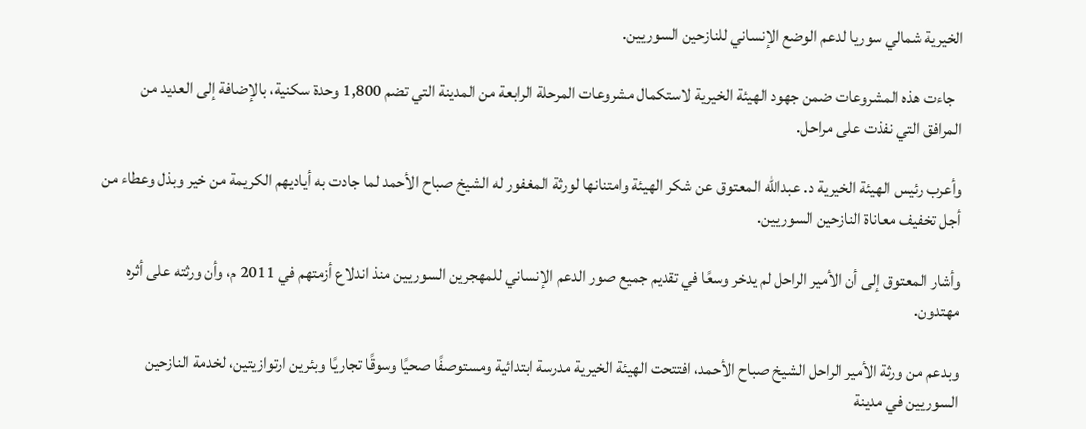الخيرية شمالي سوريا لدعم الوضع الإنساني للنازحين السوريين.

  جاءت هذه المشروعات ضمن جهود الهيئة الخيرية لاستكمال مشروعات المرحلة الرابعة من المدينة التي تضم 1,800 وحدة سكنية، بالإضافة إلى العديد من المرافق التي نفذت على مراحل.

وأعرب رئيس الهيئة الخيرية د. عبدالله المعتوق عن شكر الهيئة وامتنانها لورثة المغفور له الشيخ صباح الأحمد لما جادت به أياديهم الكريمة من خير وبذل وعطاء من أجل تخفيف معاناة النازحين السوريين.

وأشار المعتوق إلى أن الأمير الراحل لم يدخر وسعًا في تقديم جميع صور الدعم الإنساني للمهجرين السوريين منذ اندلاع أزمتهم في 2011 م، وأن ورثته على أثره مهتدون.

وبدعم من ورثة الأمير الراحل الشيخ صباح الأحمد، افتتحت الهيئة الخيرية مدرسة ابتدائية ومستوصفًا صحيًا وسوقًا تجاريًا وبئرين ارتوازيتين، لخدمة النازحين السوريين في مدينة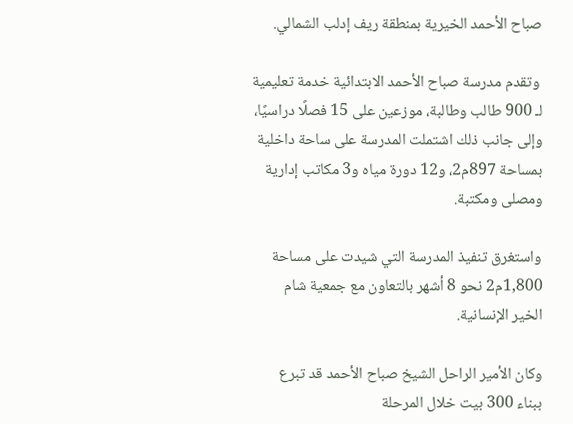صباح الأحمد الخيرية بمنطقة ريف إدلب الشمالي.

 وتقدم مدرسة صباح الأحمد الابتدائية خدمة تعليمية لـ 900 طالب وطالبة، موزعين على 15 فصلًا دراسيًا، وإلى جانب ذلك اشتملت المدرسة على ساحة داخلية بمساحة 897م2، و12 دورة مياه و3 مكاتب إدارية ومصلى ومكتبة.

واستغرق تنفيذ المدرسة التي شيدت على مساحة 1,800م2 نحو 8 أشهر بالتعاون مع جمعية شام الخير الإنسانية.

وكان الأمير الراحل الشيخ صباح الأحمد قد تبرع ببناء 300 بيت خلال المرحلة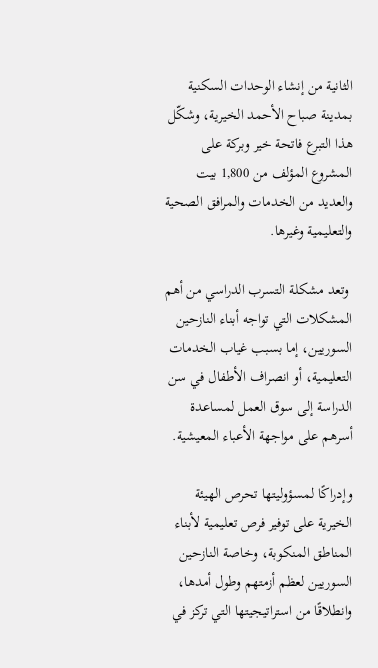الثانية من إنشاء الوحدات السكنية بمدينة صباح الأحمد الخيرية، وشكّل هذا التبرع فاتحة خير وبركة على المشروع المؤلف من 1,800 بيت والعديد من الخدمات والمرافق الصحية والتعليمية وغيرها.

 وتعد مشكلة التسرب الدراسي من أهم المشكلات التي تواجه أبناء النازحين السوريين، إما بسبب غياب الخدمات التعليمية، أو انصراف الأطفال في سن الدراسة إلى سوق العمل لمساعدة أسرهم على مواجهة الأعباء المعيشية.

وإدراكًا لمسؤوليتها تحرص الهيئة الخيرية على توفير فرص تعليمية لأبناء المناطق المنكوبة، وخاصة النازحين السوريين لعظم أزمتهم وطول أمدها، وانطلاقًا من استراتيجيتها التي تركز في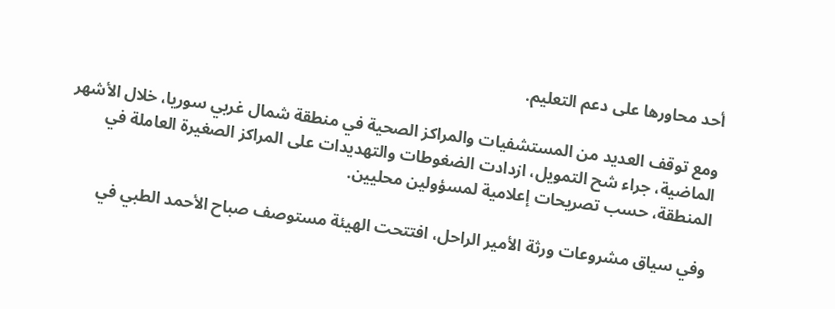أحد محاورها على دعم التعليم.

ومع توقف العديد من المستشفيات والمراكز الصحية في منطقة شمال غربي سوريا، خلال الأشهر الماضية، جراء شح التمويل، ازدادت الضغوطات والتهديدات على المراكز الصغيرة العاملة في المنطقة، حسب تصريحات إعلامية لمسؤولين محليين.

وفي سياق مشروعات ورثة الأمير الراحل، افتتحت الهيئة مستوصف صباح الأحمد الطبي في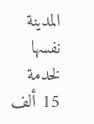المدينة نفسها لخدمة 15 ألف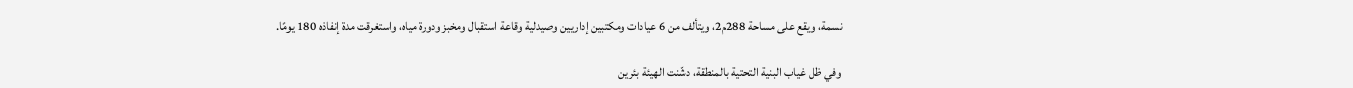نسمة، ويقع على مساحة 288م2، ويتألف من 6 عيادات ومكتبين إداريين وصيدلية وقاعة استقبال ومخبز ودورة مياه، واستغرقت مدة إنفاذه 180 يومًا.

وفي ظل غياب البنية التحتية بالمنطقة، دشّنت الهيئة بئرين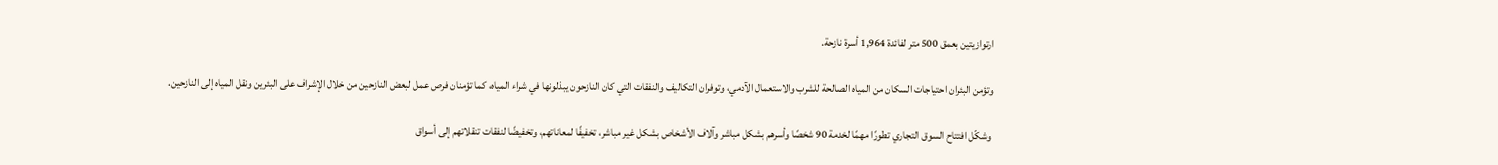ارتوازيتين بعمق 500 متر لفائدة 1,964 أسرة نازحة.

وتؤمن البئران احتياجات السكان من المياه الصالحة للشرب والاستعمال الآدمي، وتوفران التكاليف والنفقات التي كان النازحون يبذلونها في شراء المياه، كما تؤمنان فرص عمل لبعض النازحين من خلال الإشراف على البئرين ونقل المياه إلى النازحين.

 وشكّل افتتاح السوق التجاري تطورًا مهمًا لخدمة 90 شخصًا وأسرهم بشكل مباشر وآلاف الأشخاص بشكل غير مباشر، تخفيفًا لمعاناتهم، وتخفيضًا لنفقات تنقلاتهم إلى أسواق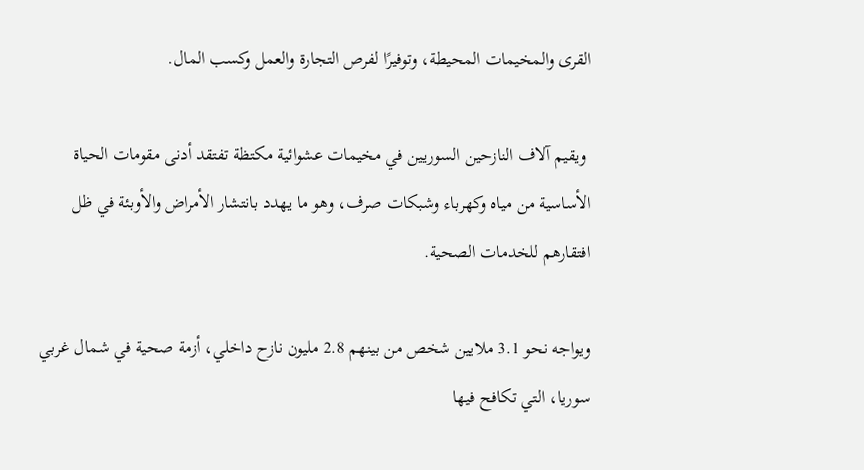القرى والمخيمات المحيطة، وتوفيرًا لفرص التجارة والعمل وكسب المال.

 ويقيم آلاف النازحين السوريين في مخيمات عشوائية مكتظة تفتقد أدنى مقومات الحياة الأساسية من مياه وكهرباء وشبكات صرف، وهو ما يهدد بانتشار الأمراض والأوبئة في ظل افتقارهم للخدمات الصحية.

ويواجه نحو 3.1 ملايين شخص من بينهم 2.8 مليون نازح داخلي، أزمة صحية في شمال غربي سوريا، التي تكافح فيها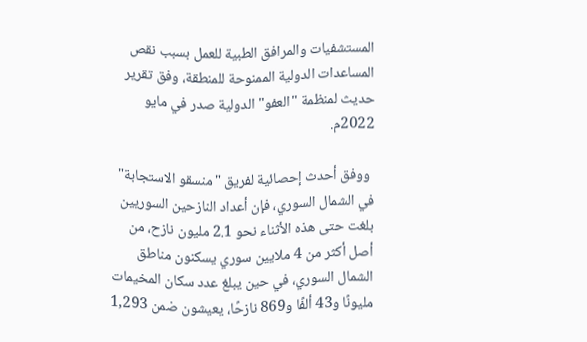المستشفيات والمرافق الطبية للعمل بسبب نقص المساعدات الدولية الممنوحة للمنطقة، وفق تقرير حديث لمنظمة "العفو" الدولية صدر في مايو 2022م.

 ووفق أحدث إحصائية لفريق "منسقو الاستجابة" في الشمال السوري، فإن أعداد النازحين السوريين بلغت حتى هذه الأثناء نحو 2.1 مليون نازح، من أصل أكثر من 4 ملايين سوري يسكنون مناطق الشمال السوري، في حين يبلغ عدد سكان المخيمات مليونًا و43 ألفًا و869 نازحًا، يعيشون ضمن 1,293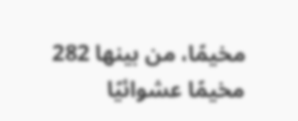مخيمًا، من بينها 282 مخيمًا عشوائيًا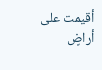أقيمت على أراضٍ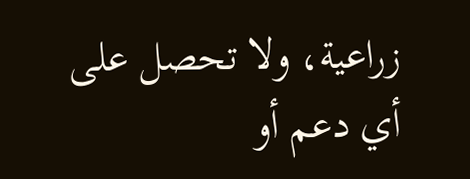زراعية، ولا تحصل على أي دعم أو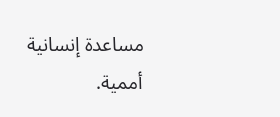مساعدة إنسانية أممية.